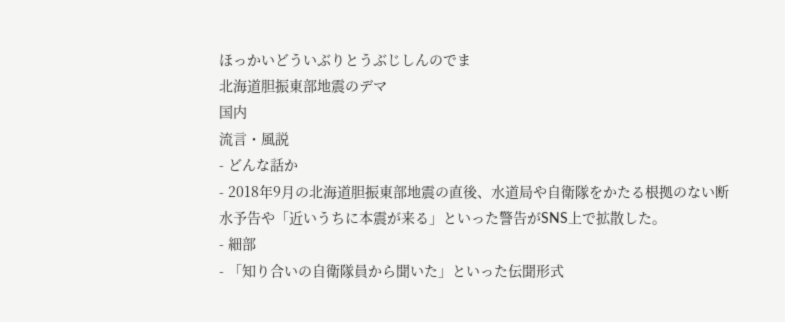ほっかいどういぶりとうぶじしんのでま
北海道胆振東部地震のデマ
国内
流言・風説
- どんな話か
- 2018年9月の北海道胆振東部地震の直後、水道局や自衛隊をかたる根拠のない断水予告や「近いうちに本震が来る」といった警告がSNS上で拡散した。
- 細部
- 「知り合いの自衛隊員から聞いた」といった伝聞形式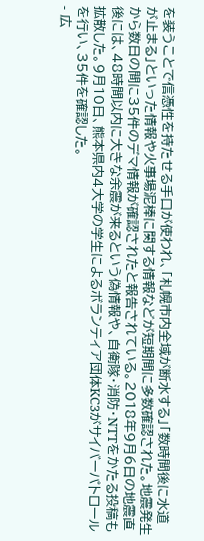を装うことで信憑性を持たせる手口が使われ、「札幌市内全域が断水する」「数時間後に水道が止まる」といった情報や火事場泥棒に関する情報などが短期間に多数確認された。地震発生から数日の間に35件のデマ情報が確認されたと報告されている。2018年9月6日の地震直後には、48時間以内に大きな余震が来るという偽情報や、自衛隊・消防・NTTをかたる投稿も拡散した。9月10日、熊本県内4大学の学生によるボランティア団体KC3がサイバーパトロールを行い、35件を確認した。
- 広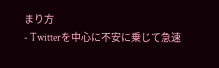まり方
- Twitterを中心に不安に乗じて急速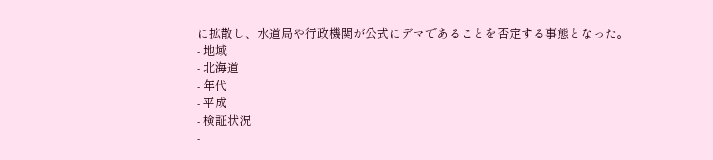に拡散し、水道局や行政機関が公式にデマであることを否定する事態となった。
- 地域
- 北海道
- 年代
- 平成
- 検証状況
-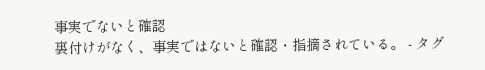事実でないと確認
裏付けがなく、事実ではないと確認・指摘されている。 - タグ